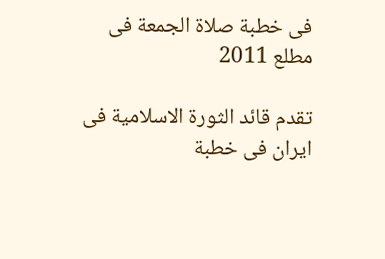فی خطبة صلاة الجمعة فی مطلع 2011

تقدم قائد الثورة الاسلامیة فی ایران فی خطبة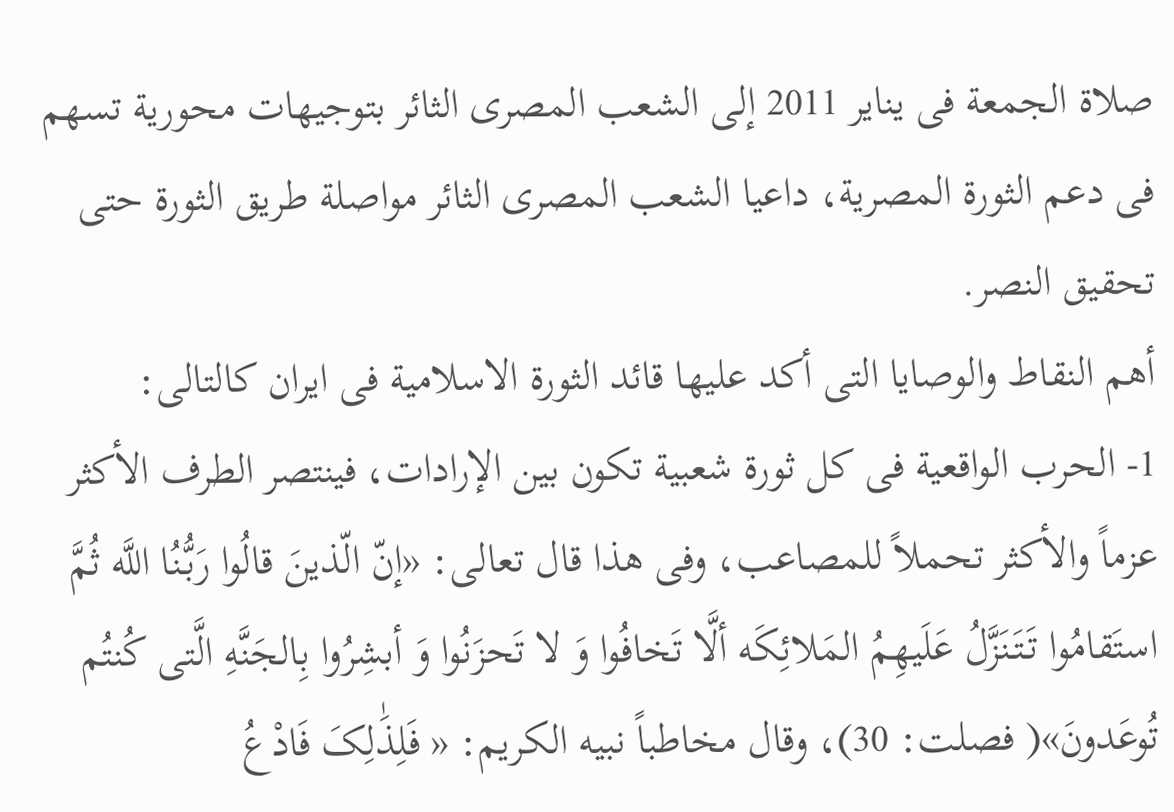صلاة الجمعة فی ینایر 2011 إلى الشعب المصری الثائر بتوجیهات محوریة تسهم فی دعم الثورة المصریة، داعیا الشعب المصری الثائر مواصلة طریق الثورة حتى تحقیق النصر.
أهم النقاط والوصایا التی أکد علیها قائد الثورة الاسلامیة فی ایران کالتالی:
1- الحرب الواقعیة فی کل ثورة شعبیة تکون بین الإرادات، فینتصر الطرف الأکثر عزماً والأکثر تحملاً للمصاعب، وفی هذا قال تعالى: «إنّ الّذینَ قالُوا رَبُّنُا اللَّه ثُمَّ استَقامُوا تَتَنَزَّلُ عَلَیهِمُ المَلائِکَه ألَّا تَخافُوا وَ لا تَحزَنُوا وَ أبشِرُوا بِالجَنَّهِ الَّتی کُنتُم تُوعَدونَ»( فصلت: 30)، وقال مخاطباً نبیه الکریم: « فَلِذَٰلِکَ فَادْعُ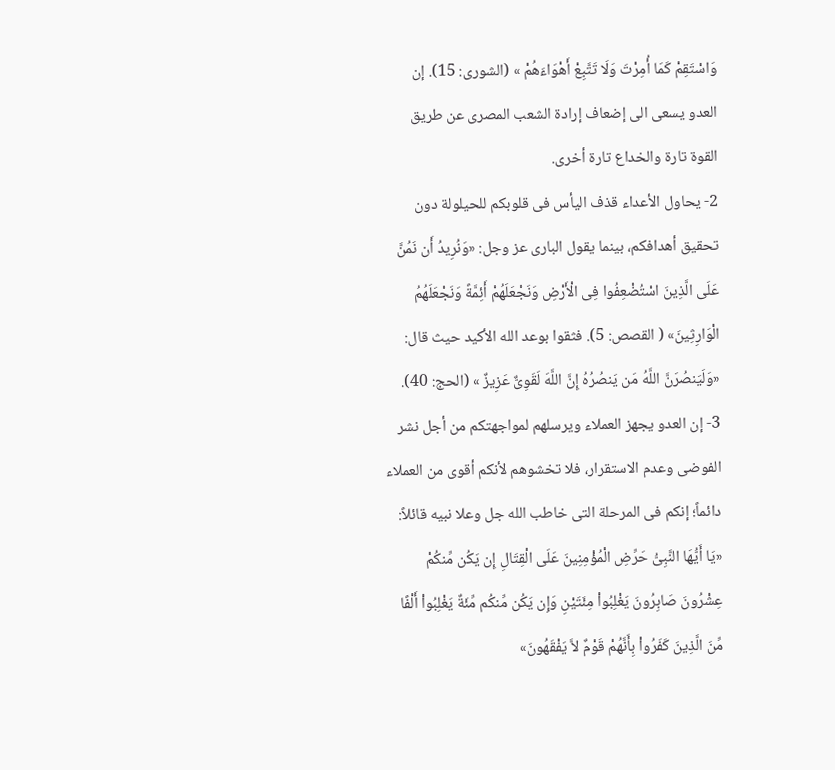وَاسْتَقِمْ کَمَا أُمِرْتَ وَلَا تَتَّبِعْ أَهْوَاءَهُمْ » (الشورى: 15). إن العدو یسعى الى إضعاف إرادة الشعب المصری عن طریق القوة تارة والخداع تارة أخرى.
2- یحاول الأعداء قذف الیأس فی قلوبکم للحیلولة دون تحقیق أهدافکم، بینما یقول الباری عز وجل: «وَنُرِیدُ أَن نَمُنَّ عَلَى الَّذِینَ اسْتُضْعِفُوا فِی الْأَرْضِ وَنَجْعَلَهُمْ أَئِمَّةً وَنَجْعَلَهُمُ الْوَارِثِینَ» ( القصص: 5). فثقوا بوعد الله الأکید حیث قال: «وَلَیَنصُرَنَّ اللَّهُ مَن یَنصُرُهُ إِنَّ اللَّهَ لَقَوِیٌّ عَزِیزٌ » (الحج: 40).
3- إن العدو یجهز العملاء ویرسلهم لمواجهتکم من أجل نشر الفوضى وعدم الاستقرار، فلا تخشوهم لأنکم أقوى من العملاء دائماً؛ إنکم فی المرحلة التی خاطب الله جل وعلا نبیه قائلاً: «یَا أَیُّهَا النَّبِیُّ حَرِّضِ الْمُؤْمِنِینَ عَلَى الْقِتَالِ إِن یَکُن مِّنکُمْ عِشْرُونَ صَابِرُونَ یَغْلِبُواْ مِئَتَیْنِ وَإِن یَکُن مِّنکُم مِّئَةٌ یَغْلِبُواْ أَلْفًا مِّنَ الَّذِینَ کَفَرُواْ بِأَنَّهُمْ قَوْمٌ لاَّ یَفْقَهُونَ»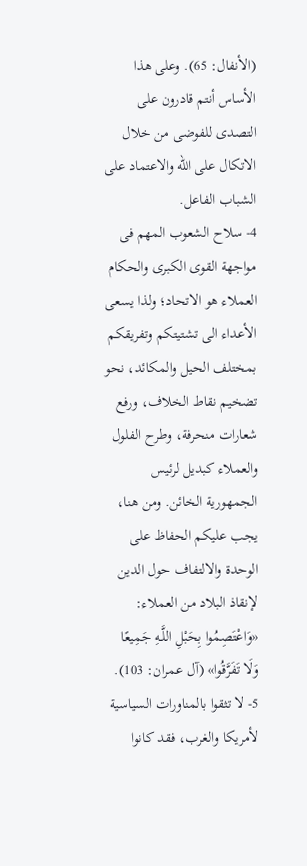(الأنفال: 65). وعلى هذا الأساس أنتم قادرون على التصدی للفوضى من خلال الاتکال على الله والاعتماد على الشباب الفاعل.
4- سلاح الشعوب المهم فی مواجهة القوى الکبرى والحکام العملاء هو الاتحاد؛ ولذا یسعى الأعداء الى تشتیتکم وتفریقکم بمختلف الحیل والمکائد، نحو تضخیم نقاط الخلاف، ورفع شعارات منحرفة، وطرح الفلول والعملاء کبدیل لرئیس الجمهوریة الخائن. ومن هنا، یجب علیکم الحفاظ على الوحدة والالتفاف حول الدین لإنقاذ البلاد من العملاء: «وَاعْتَصِمُوا بِحَبْلِ اللَّـهِ جَمِیعًا وَلَا تَفَرَّقُوا» (آل عمران: 103).
5- لا تثقوا بالمناورات السیاسیة لأمریکا والغرب، فقد کانوا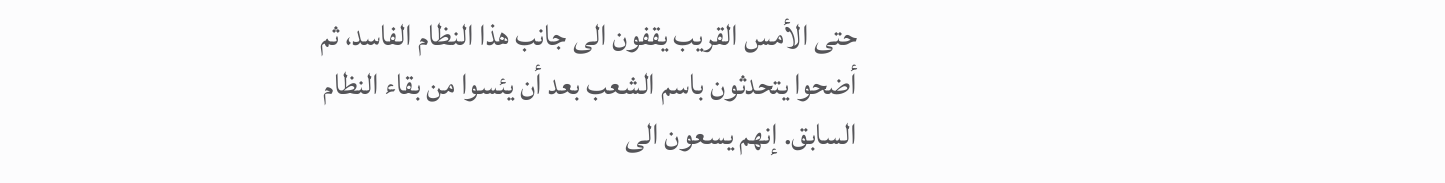حتى الأمس القریب یقفون الى جانب هذا النظام الفاسد، ثم أضحوا یتحدثون باسم الشعب بعد أن یئسوا من بقاء النظام السابق. إنهم یسعون الى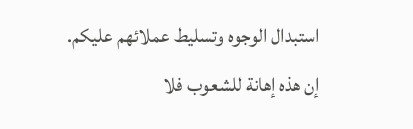استبدال الوجوه وتسلیط عملائهم علیکم. إن هذه إهانة للشعوب فلا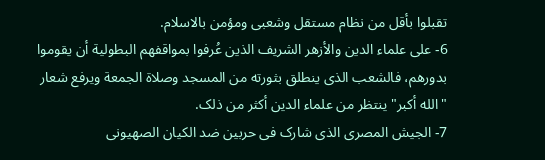تقبلوا بأقل من نظام مستقل وشعبی ومؤمن بالاسلام.
6- على علماء الدین والأزهر الشریف الذین عُرفوا بمواقفهم البطولیة أن یقوموا بدورهم، فالشعب الذی ینطلق بثورته من المسجد وصلاة الجمعة ویرفع شعار "الله أکبر" ینتظر من علماء الدین أکثر من ذلک.
7- الجیش المصری الذی شارک فی حربین ضد الکیان الصهیونی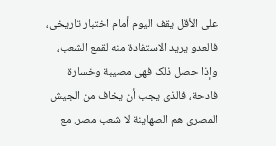على الأقل یقف الیوم أمام اختبار تاریخی، فالعدو یرید الاستفادة منه لقمع الشعب، وإذا حصل ذلک فهی مصیبة وخسارة فادحة، فالذی یجب أن یخاف من الجیش المصری هم الصهاینة لا شعب مصر. مع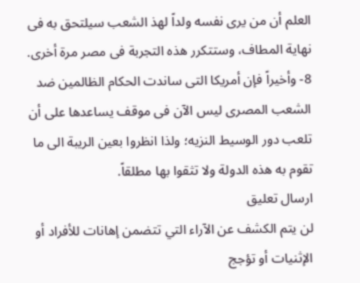العلم أن من یرى نفسه ولداً لهذ الشعب سیلتحق به فی نهایة المطاف، وستتکرر هذه التجربة فی مصر مرة أخرى.
8- وأخیراً فإن أمریکا التی ساندت الحکام الظالمین ضد الشعب المصری لیس الآن فی موقف یساعدها على أن تلعب دور الوسیط النزیه؛ ولذا انظروا بعین الریبة الى ما تقوم به هذه الدولة ولا تثقوا بها مطلقاً.
ارسال تعليق
لن يتم الكشف عن الآراء التي تتضمن إهانات للأفراد أو الإثنيات أو تؤجج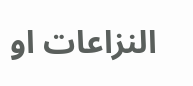النزاعات او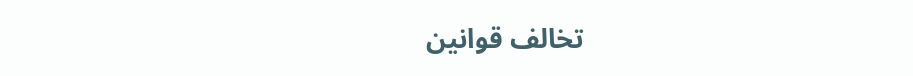تخالف قوانين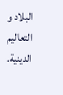البلاد و التعالیم الدينية.